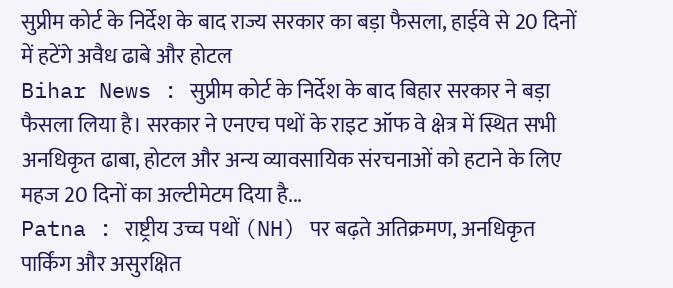सुप्रीम कोर्ट के निर्देश के बाद राज्य सरकार का बड़ा फैसला, हाईवे से 20 दिनों में हटेंगे अवैध ढाबे और होटल
Bihar News : सुप्रीम कोर्ट के निर्देश के बाद बिहार सरकार ने बड़ा फैसला लिया है। सरकार ने एनएच पथों के राइट ऑफ वे क्षेत्र में स्थित सभी अनधिकृत ढाबा, होटल और अन्य व्यावसायिक संरचनाओं को हटाने के लिए महज 20 दिनों का अल्टीमेटम दिया है...
Patna : राष्ट्रीय उच्च पथों (NH) पर बढ़ते अतिक्रमण, अनधिकृत पार्किंग और असुरक्षित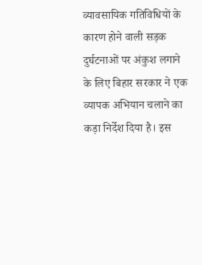व्यावसायिक गतिविधियों के कारण होने वाली सड़क दुर्घटनाओं पर अंकुश लगाने के लिए बिहार सरकार ने एक व्यापक अभियान चलाने का कड़ा निर्देश दिया है। इस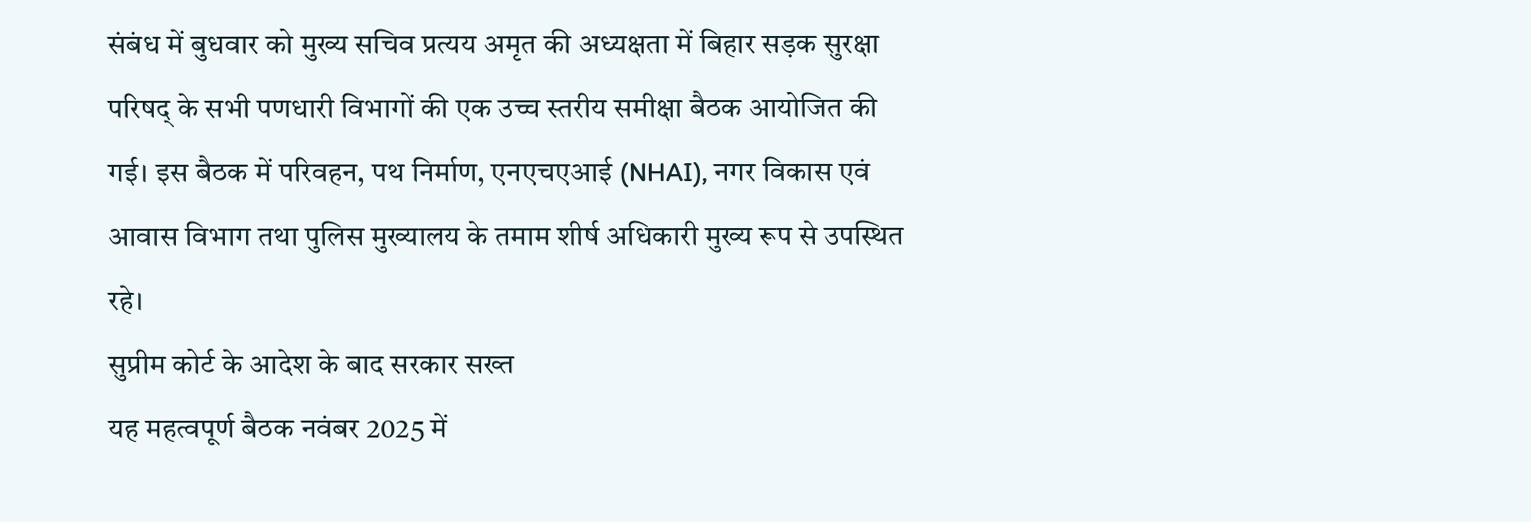संबंध में बुधवार को मुख्य सचिव प्रत्यय अमृत की अध्यक्षता में बिहार सड़क सुरक्षा परिषद् के सभी पणधारी विभागों की एक उच्च स्तरीय समीक्षा बैठक आयोजित की गई। इस बैठक में परिवहन, पथ निर्माण, एनएचएआई (NHAI), नगर विकास एवं आवास विभाग तथा पुलिस मुख्यालय के तमाम शीर्ष अधिकारी मुख्य रूप से उपस्थित रहे।
सुप्रीम कोर्ट के आदेश के बाद सरकार सख्त
यह महत्वपूर्ण बैठक नवंबर 2025 में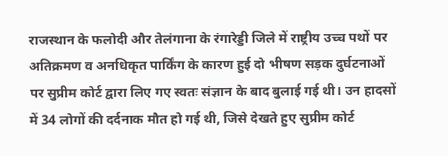राजस्थान के फलोदी और तेलंगाना के रंगारेड्डी जिले में राष्ट्रीय उच्च पथों पर अतिक्रमण व अनधिकृत पार्किंग के कारण हुई दो भीषण सड़क दुर्घटनाओं पर सुप्रीम कोर्ट द्वारा लिए गए स्वतः संज्ञान के बाद बुलाई गई थी। उन हादसों में 34 लोगों की दर्दनाक मौत हो गई थी, जिसे देखते हुए सुप्रीम कोर्ट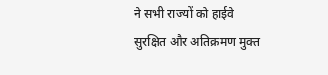ने सभी राज्यों को हाईवे सुरक्षित और अतिक्रमण मुक्त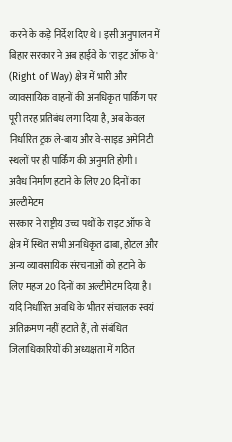करने के कड़े निर्देश दिए थे। इसी अनुपालन में बिहार सरकार ने अब हाईवे के 'राइट ऑफ वे' (Right of Way) क्षेत्र में भारी और व्यावसायिक वाहनों की अनधिकृत पार्किंग पर पूरी तरह प्रतिबंध लगा दिया है, अब केवल निर्धारित ट्रक ले-बाय और वे-साइड अमेनिटी स्थलों पर ही पार्किंग की अनुमति होगी।
अवैध निर्माण हटाने के लिए 20 दिनों का अल्टीमेटम
सरकार ने राष्ट्रीय उच्च पथों के राइट ऑफ वे क्षेत्र में स्थित सभी अनधिकृत ढाबा, होटल और अन्य व्यावसायिक संरचनाओं को हटाने के लिए महज 20 दिनों का अल्टीमेटम दिया है। यदि निर्धारित अवधि के भीतर संचालक स्वयं अतिक्रमण नहीं हटाते हैं, तो संबंधित जिलाधिकारियों की अध्यक्षता में गठित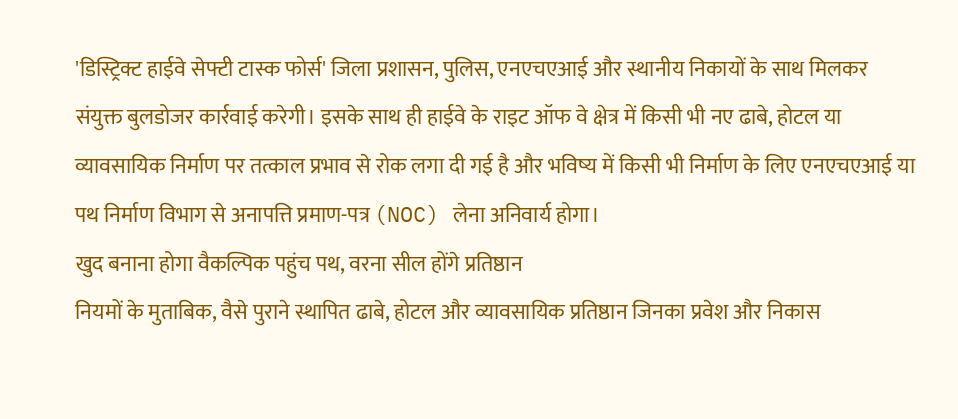'डिस्ट्रिक्ट हाईवे सेफ्टी टास्क फोर्स' जिला प्रशासन, पुलिस, एनएचएआई और स्थानीय निकायों के साथ मिलकर संयुक्त बुलडोजर कार्रवाई करेगी। इसके साथ ही हाईवे के राइट ऑफ वे क्षेत्र में किसी भी नए ढाबे, होटल या व्यावसायिक निर्माण पर तत्काल प्रभाव से रोक लगा दी गई है और भविष्य में किसी भी निर्माण के लिए एनएचएआई या पथ निर्माण विभाग से अनापत्ति प्रमाण-पत्र (NOC) लेना अनिवार्य होगा।
खुद बनाना होगा वैकल्पिक पहुंच पथ, वरना सील होंगे प्रतिष्ठान
नियमों के मुताबिक, वैसे पुराने स्थापित ढाबे, होटल और व्यावसायिक प्रतिष्ठान जिनका प्रवेश और निकास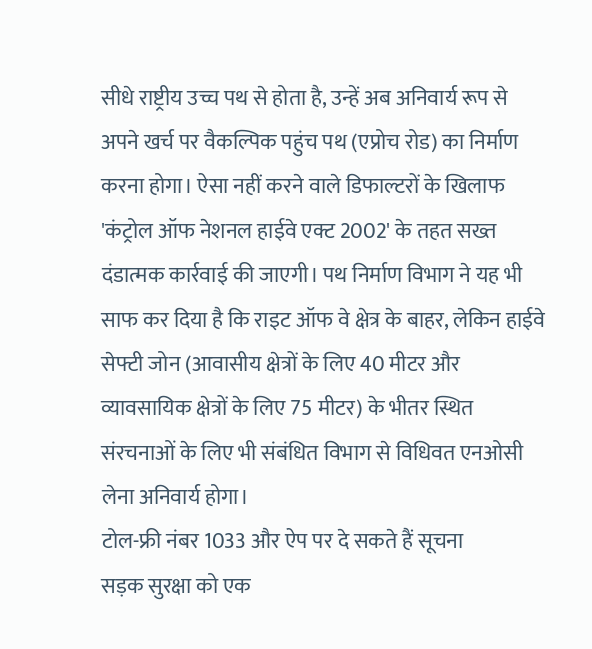सीधे राष्ट्रीय उच्च पथ से होता है, उन्हें अब अनिवार्य रूप से अपने खर्च पर वैकल्पिक पहुंच पथ (एप्रोच रोड) का निर्माण करना होगा। ऐसा नहीं करने वाले डिफाल्टरों के खिलाफ 'कंट्रोल ऑफ नेशनल हाईवे एक्ट 2002' के तहत सख्त दंडात्मक कार्रवाई की जाएगी। पथ निर्माण विभाग ने यह भी साफ कर दिया है कि राइट ऑफ वे क्षेत्र के बाहर, लेकिन हाईवे सेफ्टी जोन (आवासीय क्षेत्रों के लिए 40 मीटर और व्यावसायिक क्षेत्रों के लिए 75 मीटर) के भीतर स्थित संरचनाओं के लिए भी संबंधित विभाग से विधिवत एनओसी लेना अनिवार्य होगा।
टोल-फ्री नंबर 1033 और ऐप पर दे सकते हैं सूचना
सड़क सुरक्षा को एक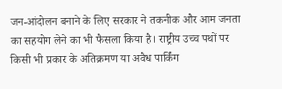जन-आंदोलन बनाने के लिए सरकार ने तकनीक और आम जनता का सहयोग लेने का भी फैसला किया है। राष्ट्रीय उच्च पथों पर किसी भी प्रकार के अतिक्रमण या अवैध पार्किंग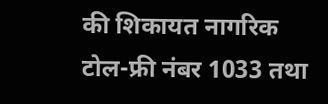की शिकायत नागरिक टोल-फ्री नंबर 1033 तथा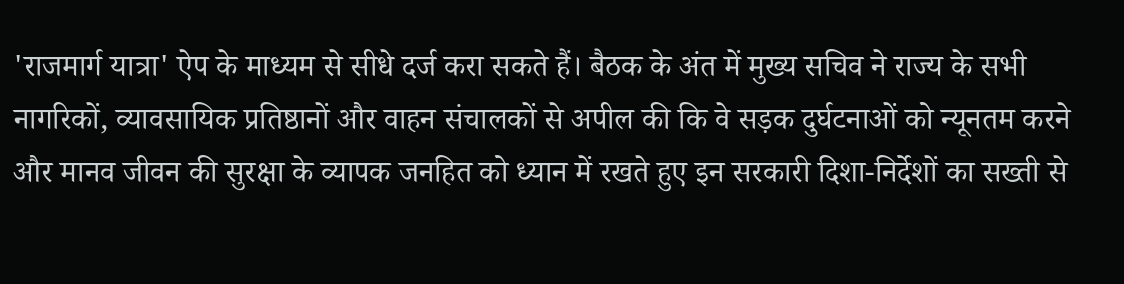'राजमार्ग यात्रा' ऐप के माध्यम से सीधे दर्ज करा सकते हैं। बैठक के अंत में मुख्य सचिव ने राज्य के सभी नागरिकों, व्यावसायिक प्रतिष्ठानों और वाहन संचालकों से अपील की कि वे सड़क दुर्घटनाओं को न्यूनतम करने और मानव जीवन की सुरक्षा के व्यापक जनहित को ध्यान में रखते हुए इन सरकारी दिशा-निर्देशों का सख्ती से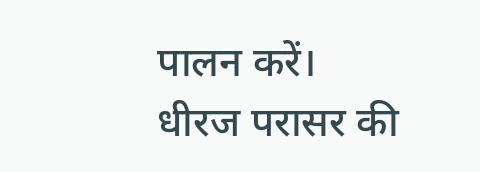पालन करें।
धीरज परासर की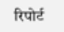रिपोर्ट